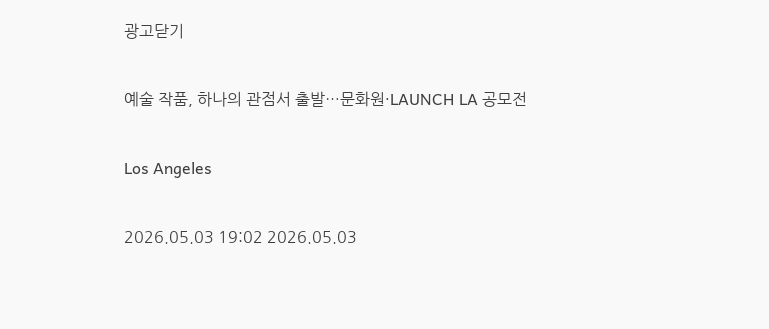광고닫기

예술 작품, 하나의 관점서 출발…문화원·LAUNCH LA 공모전

Los Angeles

2026.05.03 19:02 2026.05.03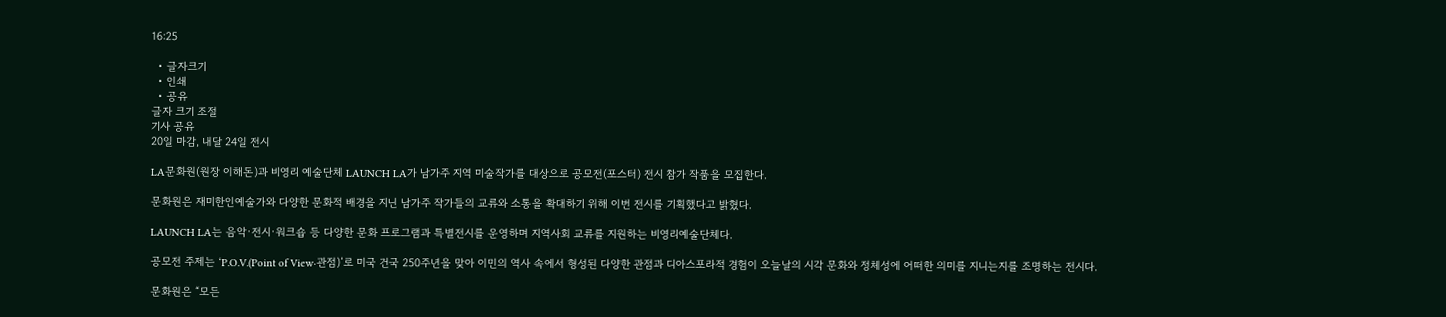16:25

  • 글자크기
  • 인쇄
  • 공유
글자 크기 조절
기사 공유
20일 마감, 내달 24일 전시

LA문화원(원장 이해돈)과 비영리 예술단체 LAUNCH LA가 남가주 지역 미술작가를 대상으로 공모전(포스터) 전시 참가 작품을 모집한다.

문화원은 재미한인예술가와 다양한 문화적 배경을 지닌 남가주 작가들의 교류와 소통을 확대하기 위해 이번 전시를 기획했다고 밝혔다.

LAUNCH LA는 음악·전시·워크숍 등 다양한 문화 프로그램과 특별전시를 운영하며 지역사회 교류를 지원하는 비영리예술단체다.

공모전 주제는 ‘P.O.V.(Point of View·관점)’로 미국 건국 250주년을 맞아 이민의 역사 속에서 형성된 다양한 관점과 디아스포라적 경험이 오늘날의 시각 문화와 정체성에 어떠한 의미를 지니는지를 조명하는 전시다.

문화원은 “모든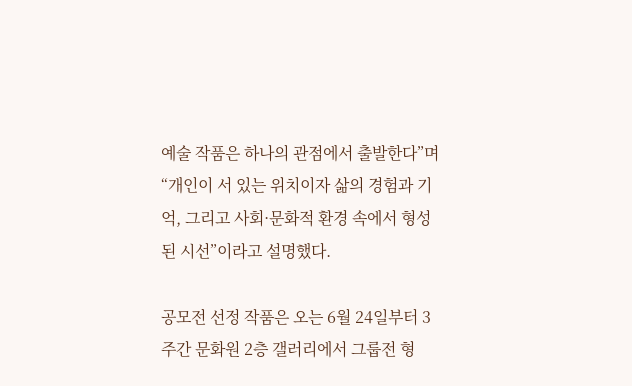예술 작품은 하나의 관점에서 출발한다”며 “개인이 서 있는 위치이자 삶의 경험과 기억, 그리고 사회·문화적 환경 속에서 형성된 시선”이라고 설명했다.

공모전 선정 작품은 오는 6월 24일부터 3주간 문화원 2층 갤러리에서 그룹전 형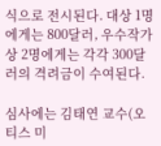식으로 전시된다. 대상 1명에게는 800달러, 우수작가상 2명에게는 각각 300달러의 격려금이 수여된다.

심사에는 김태연 교수(오티스 미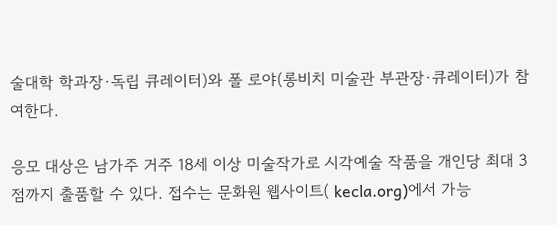술대학 학과장·독립 큐레이터)와 폴 로야(롱비치 미술관 부관장·큐레이터)가 참여한다.

응모 대상은 남가주 거주 18세 이상 미술작가로 시각예술 작품을 개인당 최대 3점까지 출품할 수 있다. 접수는 문화원 웹사이트( kecla.org)에서 가능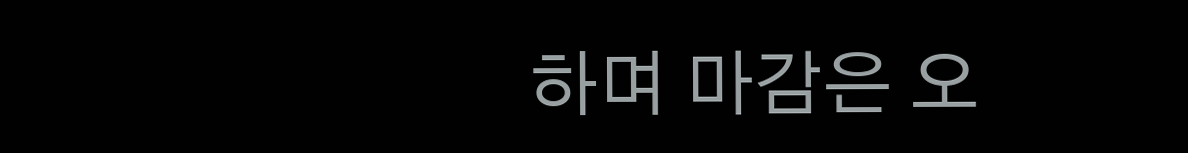하며 마감은 오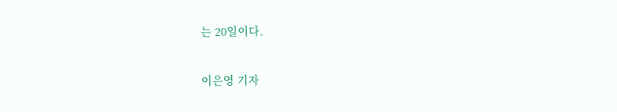는 20일이다.

이은영 기자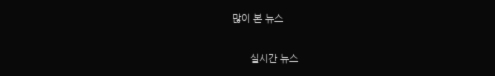많이 본 뉴스

      실시간 뉴스